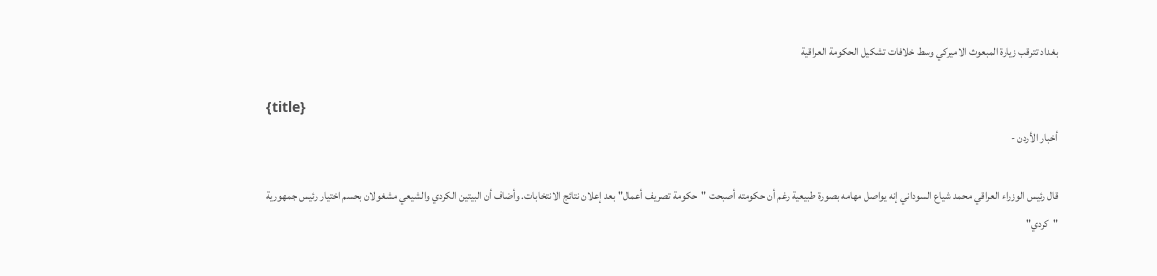بغداد تترقب زيارة المبعوث الاميركي وسط خلافات تشكيل الحكومة العراقية

{title}
أخبار الأردن -

قال رئيس الوزراء العراقي محمد شياع السوداني إنه يواصل مهامه بصورة طبيعية رغم أن حكومته أصبحت "حكومة تصريف أعمال" بعد إعلان نتائج الانتخابات. وأضاف أن البيتين الكردي والشيعي مشغولان بحسم اختيار رئيس جمهورية "كردي"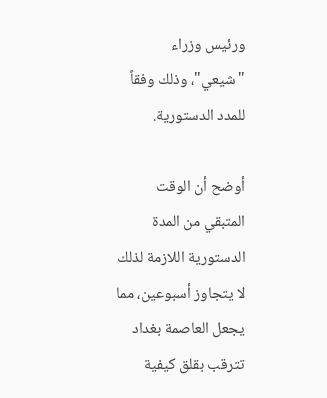ورئيس وزراء "شيعي"، وذلك وفقاً للمدد الدستورية.

أوضح أن الوقت المتبقي من المدة الدستورية اللازمة لذلك لا يتجاوز أسبوعين، مما يجعل العاصمة بغداد تترقب بقلق كيفية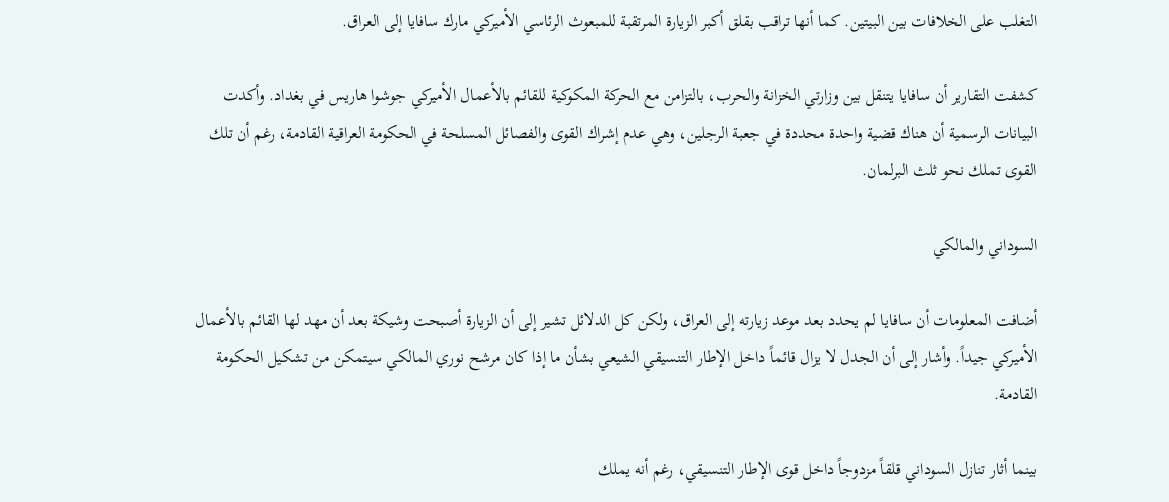التغلب على الخلافات بين البيتين. كما أنها تراقب بقلق أكبر الزيارة المرتقبة للمبعوث الرئاسي الأميركي مارك سافايا إلى العراق.

كشفت التقارير أن سافايا يتنقل بين وزارتي الخزانة والحرب، بالتزامن مع الحركة المكوكية للقائم بالأعمال الأميركي جوشوا هاريس في بغداد. وأكدت البيانات الرسمية أن هناك قضية واحدة محددة في جعبة الرجلين، وهي عدم إشراك القوى والفصائل المسلحة في الحكومة العراقية القادمة، رغم أن تلك القوى تملك نحو ثلث البرلمان.

السوداني والمالكي

أضافت المعلومات أن سافايا لم يحدد بعد موعد زيارته إلى العراق، ولكن كل الدلائل تشير إلى أن الزيارة أصبحت وشيكة بعد أن مهد لها القائم بالأعمال الأميركي جيداً. وأشار إلى أن الجدل لا يزال قائماً داخل الإطار التنسيقي الشيعي بشأن ما إذا كان مرشح نوري المالكي سيتمكن من تشكيل الحكومة القادمة.

بينما أثار تنازل السوداني قلقاً مزدوجاً داخل قوى الإطار التنسيقي، رغم أنه يملك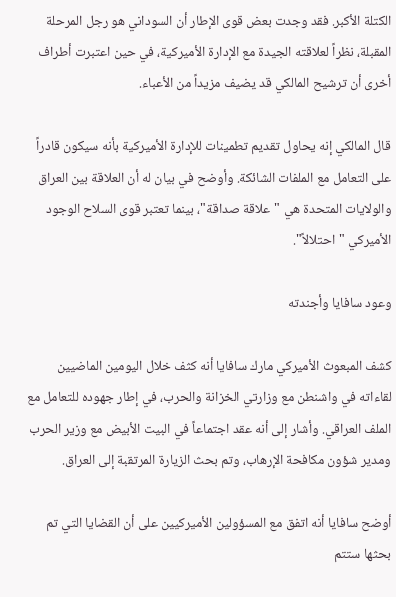الكتلة الأكبر. فقد وجدت بعض قوى الإطار أن السوداني هو رجل المرحلة المقبلة، نظراً لعلاقته الجيدة مع الإدارة الأميركية، في حين اعتبرت أطراف أخرى أن ترشيح المالكي قد يضيف مزيداً من الأعباء.

قال المالكي إنه يحاول تقديم تطمينات للإدارة الأميركية بأنه سيكون قادراً على التعامل مع الملفات الشائكة. وأوضح في بيان له أن العلاقة بين العراق والولايات المتحدة هي "علاقة صداقة"، بينما تعتبر قوى السلاح الوجود الأميركي "احتلالاً".

وعود سافايا وأجندته

كشف المبعوث الأميركي مارك سافايا أنه كثف خلال اليومين الماضيين لقاءاته في واشنطن مع وزارتي الخزانة والحرب، في إطار جهوده للتعامل مع الملف العراقي. وأشار إلى أنه عقد اجتماعاً في البيت الأبيض مع وزير الحرب ومدير شؤون مكافحة الإرهاب، وتم بحث الزيارة المرتقبة إلى العراق.

أوضح سافايا أنه اتفق مع المسؤولين الأميركيين على أن القضايا التي تم بحثها ستتم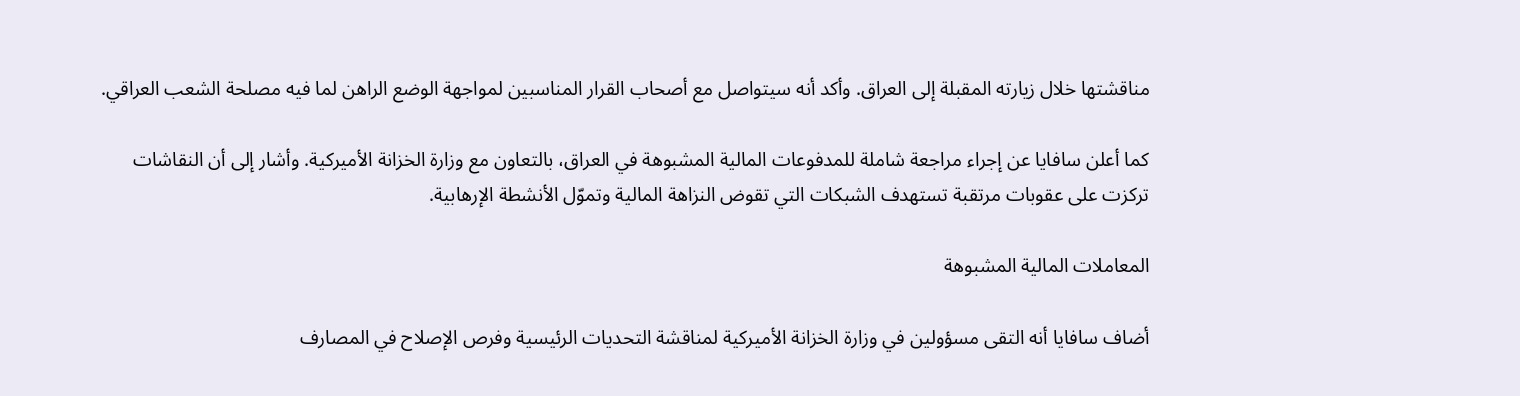مناقشتها خلال زيارته المقبلة إلى العراق. وأكد أنه سيتواصل مع أصحاب القرار المناسبين لمواجهة الوضع الراهن لما فيه مصلحة الشعب العراقي.

كما أعلن سافايا عن إجراء مراجعة شاملة للمدفوعات المالية المشبوهة في العراق، بالتعاون مع وزارة الخزانة الأميركية. وأشار إلى أن النقاشات تركزت على عقوبات مرتقبة تستهدف الشبكات التي تقوض النزاهة المالية وتموّل الأنشطة الإرهابية.

المعاملات المالية المشبوهة

أضاف سافايا أنه التقى مسؤولين في وزارة الخزانة الأميركية لمناقشة التحديات الرئيسية وفرص الإصلاح في المصارف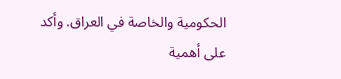الحكومية والخاصة في العراق. وأكد على أهمية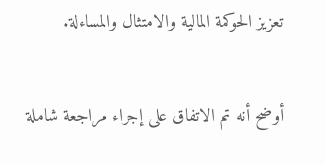تعزيز الحوكمة المالية والامتثال والمساءلة.

أوضح أنه تم الاتفاق على إجراء مراجعة شاملة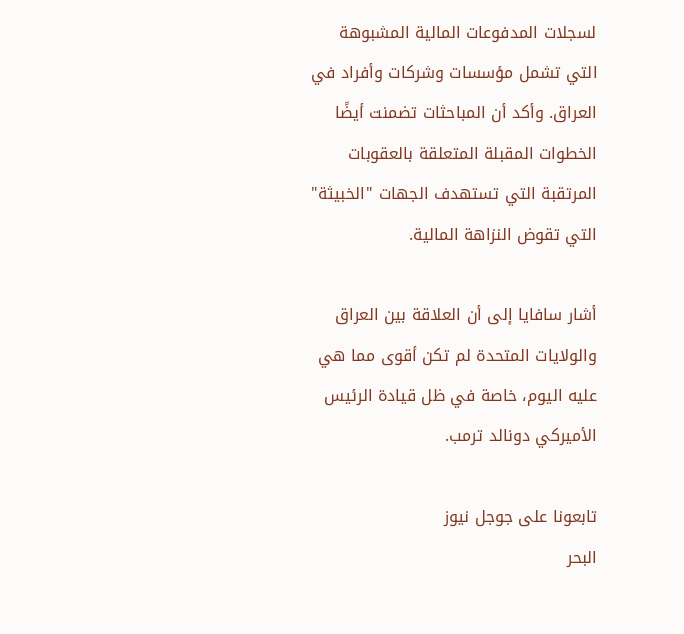لسجلات المدفوعات المالية المشبوهة التي تشمل مؤسسات وشركات وأفراد في العراق. وأكد أن المباحثات تضمنت أيضًا الخطوات المقبلة المتعلقة بالعقوبات المرتقبة التي تستهدف الجهات "الخبيثة" التي تقوض النزاهة المالية.

أشار سافايا إلى أن العلاقة بين العراق والولايات المتحدة لم تكن أقوى مما هي عليه اليوم، خاصة في ظل قيادة الرئيس الأميركي دونالد ترمب.

تابعونا على جوجل نيوز
البحر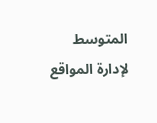المتوسط لإدارة المواقع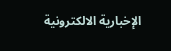الإخبارية الالكترونية